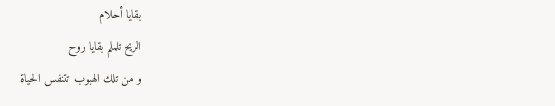بقايا أحلام
الريح تلملم بقايا روح
و من تلك الهبوب تتنفس الحياة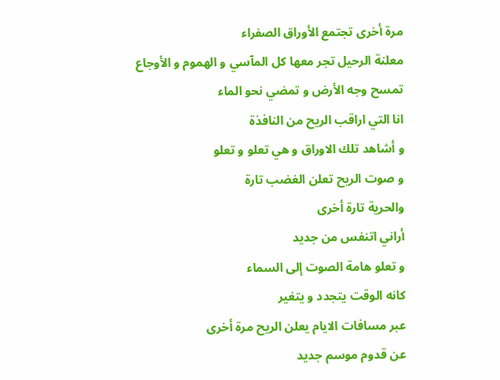مرة أخرى تجتمع الأوراق الصفراء
معلنة الرحيل تجر معها كل المآسي و الهموم و الأوجاع
تمسح وجه الأرض و تمضي نحو الماء
انا التي اراقب الريح من النافذة
و أشاهد تلك الاوراق و هي تعلو و تعلو
و صوت الريح تعلن الغضب تارة
والحرية تارة أخرى
أراني اتنفس من جديد
و تعلو هامة الصوت إلى السماء
كانه الوقت يتجدد و يتغير
عبر مسافات الايام يعلن الريح مرة أخرى
عن قدوم موسم جديد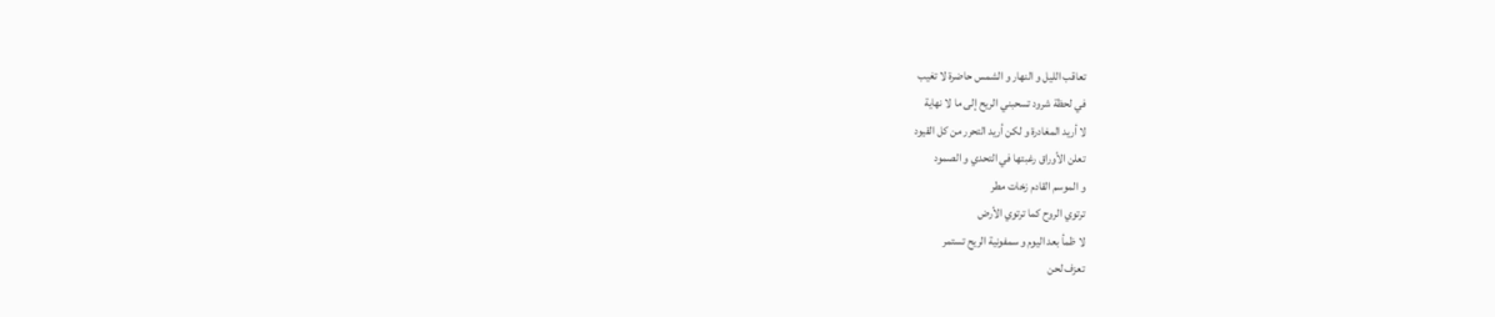تعاقب الليل و النهار و الشمس حاضرة لا تغيب
في لحظة شرود تسحبني الريح إلى ما لا نهاية
لا أريد المغادرة و لكن أريد التحرر من كل القيود
تعلن الأوراق رغبتها في التحدي و الصمود
و الموسم القادم زخات مطر
ترتوي الروح كما ترتوي الأرض
لا ظمأ بعد اليوم و سمفونية الريح تستمر
تعزف لحن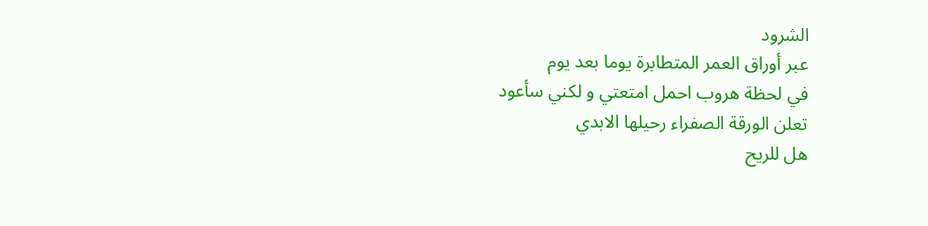الشرود
عبر أوراق العمر المتطابرة يوما بعد يوم
في لحظة هروب احمل امتعتي و لكني سأعود
تعلن الورقة الصفراء رحيلها الابدي
هل للريح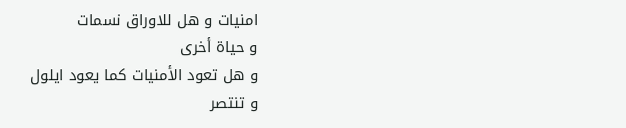امنيات و هل للاوراق نسمات
و حياة أخرى
و هل تعود الأمنيات كما يعود ايلول
و تنتصر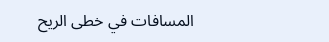المسافات في خطى الريح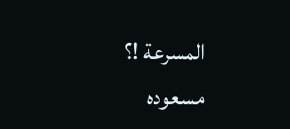المسرعة !؟
مسعوده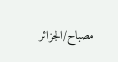مصباح/الجزائر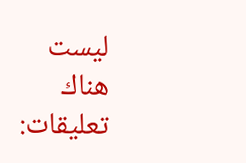ليست هناك تعليقات: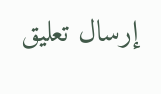إرسال تعليق